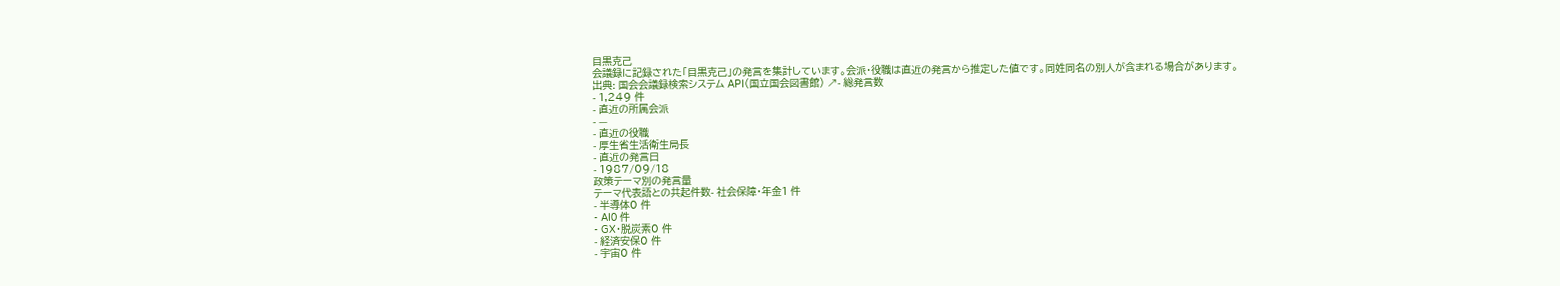目黒克己
会議録に記録された「目黒克己」の発言を集計しています。会派・役職は直近の発言から推定した値です。同姓同名の別人が含まれる場合があります。
出典: 国会会議録検索システム API(国立国会図書館) ↗- 総発言数
- 1,249 件
- 直近の所属会派
- —
- 直近の役職
- 厚生省生活衛生局長
- 直近の発言日
- 1987/09/18
政策テーマ別の発言量
テーマ代表語との共起件数- 社会保障・年金1 件
- 半導体0 件
- AI0 件
- GX・脱炭素0 件
- 経済安保0 件
- 宇宙0 件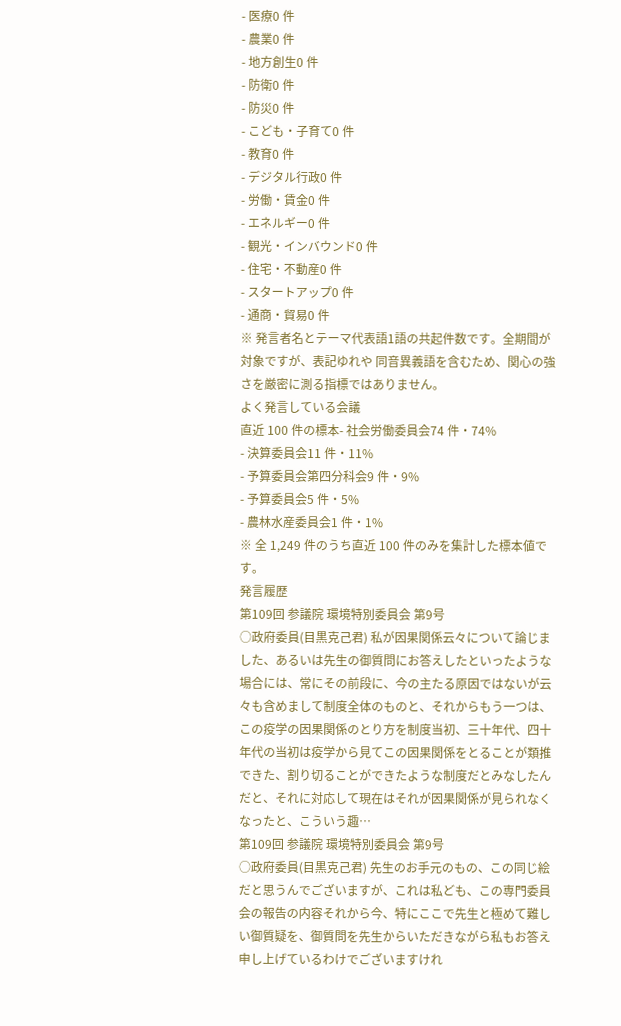- 医療0 件
- 農業0 件
- 地方創生0 件
- 防衛0 件
- 防災0 件
- こども・子育て0 件
- 教育0 件
- デジタル行政0 件
- 労働・賃金0 件
- エネルギー0 件
- 観光・インバウンド0 件
- 住宅・不動産0 件
- スタートアップ0 件
- 通商・貿易0 件
※ 発言者名とテーマ代表語1語の共起件数です。全期間が対象ですが、表記ゆれや 同音異義語を含むため、関心の強さを厳密に測る指標ではありません。
よく発言している会議
直近 100 件の標本- 社会労働委員会74 件・74%
- 決算委員会11 件・11%
- 予算委員会第四分科会9 件・9%
- 予算委員会5 件・5%
- 農林水産委員会1 件・1%
※ 全 1,249 件のうち直近 100 件のみを集計した標本値です。
発言履歴
第109回 参議院 環境特別委員会 第9号
○政府委員(目黒克己君) 私が因果関係云々について論じました、あるいは先生の御質問にお答えしたといったような場合には、常にその前段に、今の主たる原因ではないが云々も含めまして制度全体のものと、それからもう一つは、この疫学の因果関係のとり方を制度当初、三十年代、四十年代の当初は疫学から見てこの因果関係をとることが類推できた、割り切ることができたような制度だとみなしたんだと、それに対応して現在はそれが因果関係が見られなくなったと、こういう趣…
第109回 参議院 環境特別委員会 第9号
○政府委員(目黒克己君) 先生のお手元のもの、この同じ絵だと思うんでございますが、これは私ども、この専門委員会の報告の内容それから今、特にここで先生と極めて難しい御質疑を、御質問を先生からいただきながら私もお答え申し上げているわけでございますけれ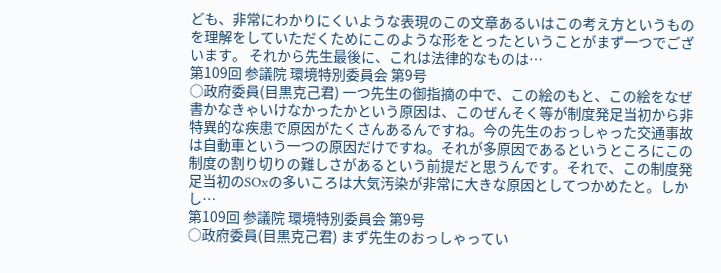ども、非常にわかりにくいような表現のこの文章あるいはこの考え方というものを理解をしていただくためにこのような形をとったということがまず一つでございます。 それから先生最後に、これは法律的なものは…
第109回 参議院 環境特別委員会 第9号
○政府委員(目黒克己君) 一つ先生の御指摘の中で、この絵のもと、この絵をなぜ書かなきゃいけなかったかという原因は、このぜんそく等が制度発足当初から非特異的な疾患で原因がたくさんあるんですね。今の先生のおっしゃった交通事故は自動車という一つの原因だけですね。それが多原因であるというところにこの制度の割り切りの難しさがあるという前提だと思うんです。それで、この制度発足当初のSOxの多いころは大気汚染が非常に大きな原因としてつかめたと。しかし…
第109回 参議院 環境特別委員会 第9号
○政府委員(目黒克己君) まず先生のおっしゃってい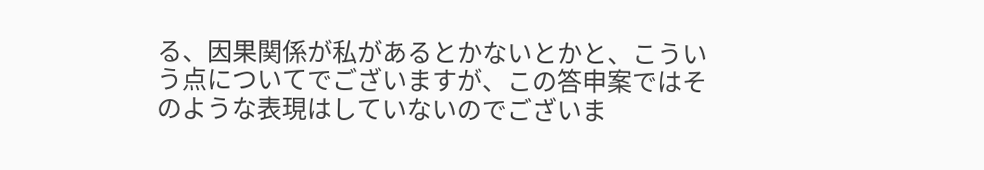る、因果関係が私があるとかないとかと、こういう点についてでございますが、この答申案ではそのような表現はしていないのでございま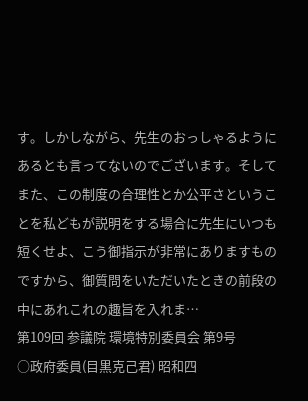す。しかしながら、先生のおっしゃるようにあるとも言ってないのでございます。そしてまた、この制度の合理性とか公平さということを私どもが説明をする場合に先生にいつも短くせよ、こう御指示が非常にありますものですから、御質問をいただいたときの前段の中にあれこれの趣旨を入れま…
第109回 参議院 環境特別委員会 第9号
○政府委員(目黒克己君) 昭和四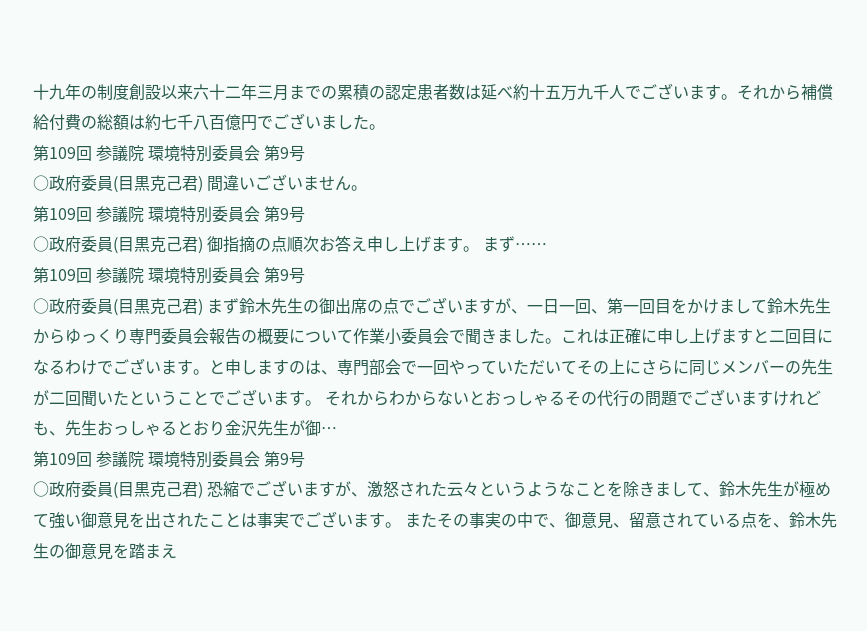十九年の制度創設以来六十二年三月までの累積の認定患者数は延べ約十五万九千人でございます。それから補償給付費の総額は約七千八百億円でございました。
第109回 参議院 環境特別委員会 第9号
○政府委員(目黒克己君) 間違いございません。
第109回 参議院 環境特別委員会 第9号
○政府委員(目黒克己君) 御指摘の点順次お答え申し上げます。 まず……
第109回 参議院 環境特別委員会 第9号
○政府委員(目黒克己君) まず鈴木先生の御出席の点でございますが、一日一回、第一回目をかけまして鈴木先生からゆっくり専門委員会報告の概要について作業小委員会で聞きました。これは正確に申し上げますと二回目になるわけでございます。と申しますのは、専門部会で一回やっていただいてその上にさらに同じメンバーの先生が二回聞いたということでございます。 それからわからないとおっしゃるその代行の問題でございますけれども、先生おっしゃるとおり金沢先生が御…
第109回 参議院 環境特別委員会 第9号
○政府委員(目黒克己君) 恐縮でございますが、激怒された云々というようなことを除きまして、鈴木先生が極めて強い御意見を出されたことは事実でございます。 またその事実の中で、御意見、留意されている点を、鈴木先生の御意見を踏まえ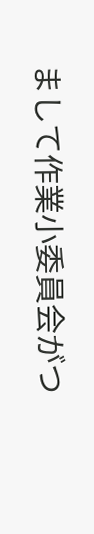まして作業小委員会がつ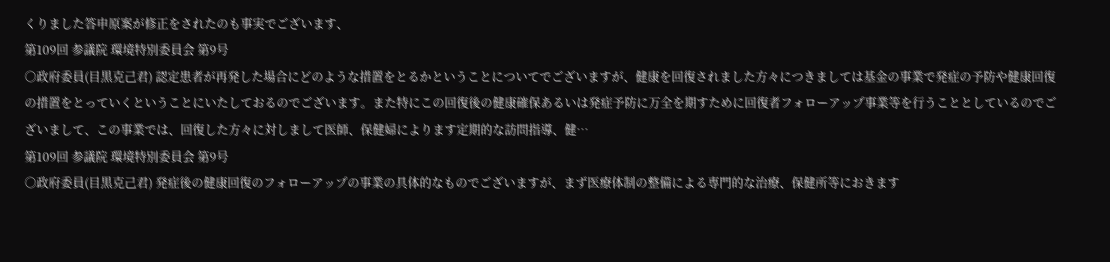くりました答申原案が修正をされたのも事実でございます、
第109回 参議院 環境特別委員会 第9号
○政府委員(目黒克己君) 認定患者が再発した場合にどのような措置をとるかということについてでございますが、健康を回復されました方々につきましては基金の事業で発症の予防や健康回復の措置をとっていくということにいたしておるのでございます。また特にこの回復後の健康確保あるいは発症予防に万全を期すために回復者フォローアップ事業等を行うこととしているのでございまして、この事業では、回復した方々に対しまして医師、保健婦によります定期的な訪問指導、健…
第109回 参議院 環境特別委員会 第9号
○政府委員(目黒克己君) 発症後の健康回復のフォローアップの事業の具体的なものでございますが、まず医療体制の整備による専門的な治療、保健所等におきます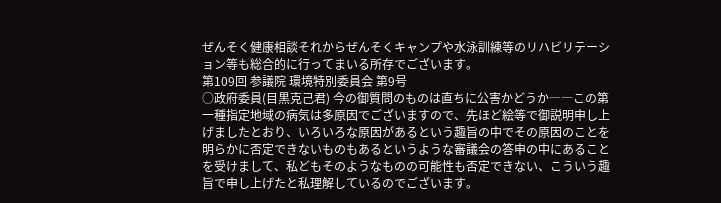ぜんそく健康相談それからぜんそくキャンプや水泳訓練等のリハビリテーション等も総合的に行ってまいる所存でございます。
第109回 参議院 環境特別委員会 第9号
○政府委員(目黒克己君) 今の御質問のものは直ちに公害かどうか――この第一種指定地域の病気は多原因でございますので、先ほど絵等で御説明申し上げましたとおり、いろいろな原因があるという趣旨の中でその原因のことを明らかに否定できないものもあるというような審議会の答申の中にあることを受けまして、私どもそのようなものの可能性も否定できない、こういう趣旨で申し上げたと私理解しているのでございます。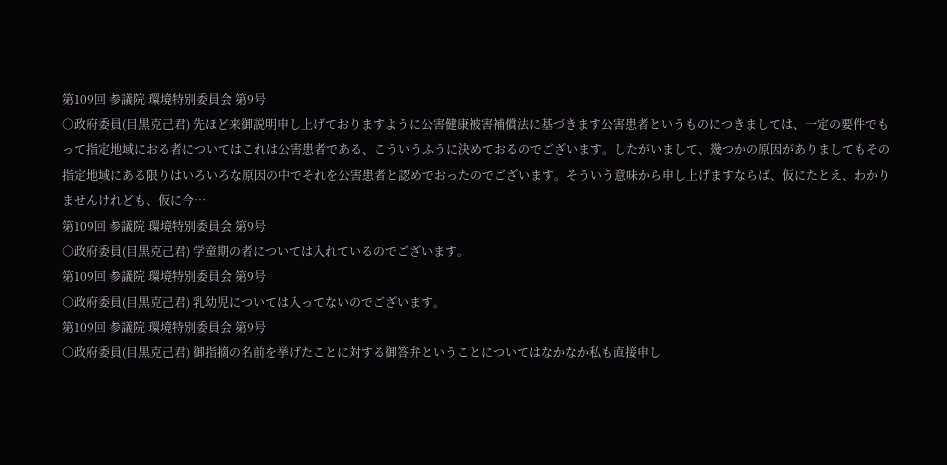第109回 参議院 環境特別委員会 第9号
○政府委員(目黒克己君) 先ほど来御説明申し上げておりますように公害健康被害補償法に基づきます公害患者というものにつきましては、一定の要件でもって指定地域におる者についてはこれは公害患者である、こういうふうに決めておるのでございます。したがいまして、幾つかの原因がありましてもその指定地域にある限りはいろいろな原因の中でそれを公害患者と認めでおったのでございます。そういう意味から申し上げますならば、仮にたとえ、わかりませんけれども、仮に今…
第109回 参議院 環境特別委員会 第9号
○政府委員(目黒克己君) 学童期の者については入れているのでございます。
第109回 参議院 環境特別委員会 第9号
○政府委員(目黒克己君) 乳幼児については入ってないのでございます。
第109回 参議院 環境特別委員会 第9号
○政府委員(目黒克己君) 御指摘の名前を挙げたことに対する御答弁ということについてはなかなか私も直接申し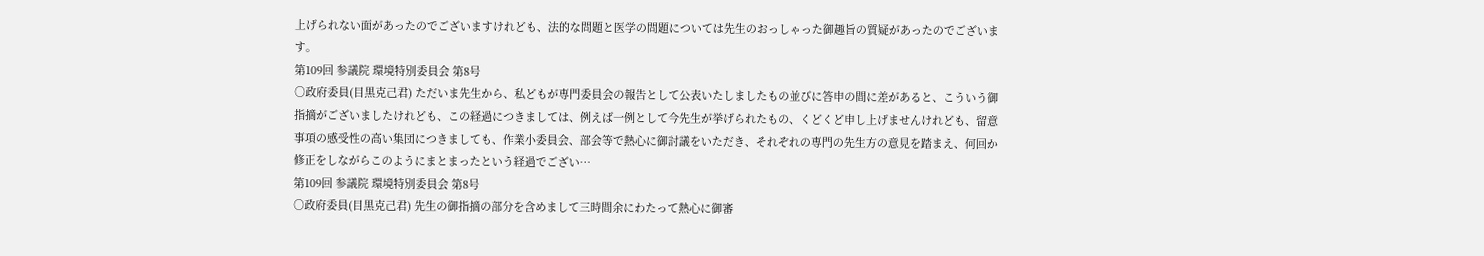上げられない面があったのでございますけれども、法的な問題と医学の問題については先生のおっしゃった御趣旨の質疑があったのでございます。
第109回 参議院 環境特別委員会 第8号
○政府委員(目黒克己君) ただいま先生から、私どもが専門委員会の報告として公表いたしましたもの並びに答申の間に差があると、こういう御指摘がございましたけれども、この経過につきましては、例えば一例として今先生が挙げられたもの、くどくど申し上げませんけれども、留意事項の感受性の高い集団につきましても、作業小委員会、部会等で熱心に御討議をいただき、それぞれの専門の先生方の意見を踏まえ、何回か修正をしながらこのようにまとまったという経過でござい…
第109回 参議院 環境特別委員会 第8号
○政府委員(目黒克己君) 先生の御指摘の部分を含めまして三時間余にわたって熱心に御審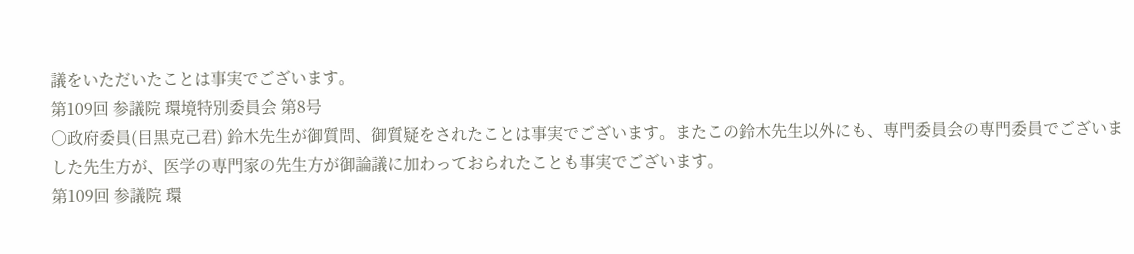議をいただいたことは事実でございます。
第109回 参議院 環境特別委員会 第8号
○政府委員(目黒克己君) 鈴木先生が御質問、御質疑をされたことは事実でございます。またこの鈴木先生以外にも、専門委員会の専門委員でございました先生方が、医学の専門家の先生方が御論議に加わっておられたことも事実でございます。
第109回 参議院 環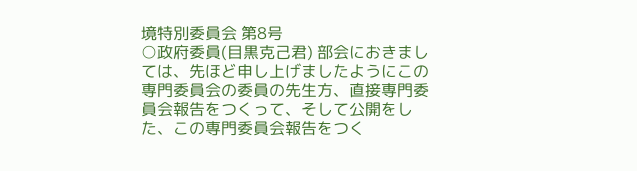境特別委員会 第8号
○政府委員(目黒克己君) 部会におきましては、先ほど申し上げましたようにこの専門委員会の委員の先生方、直接専門委員会報告をつくって、そして公開をした、この専門委員会報告をつく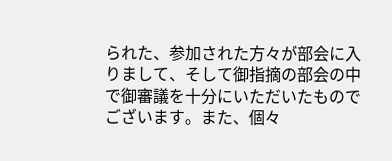られた、参加された方々が部会に入りまして、そして御指摘の部会の中で御審議を十分にいただいたものでございます。また、個々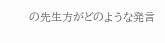の先生方がどのような発言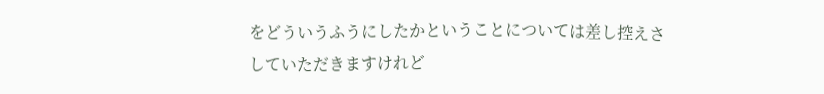をどういうふうにしたかということについては差し控えさしていただきますけれど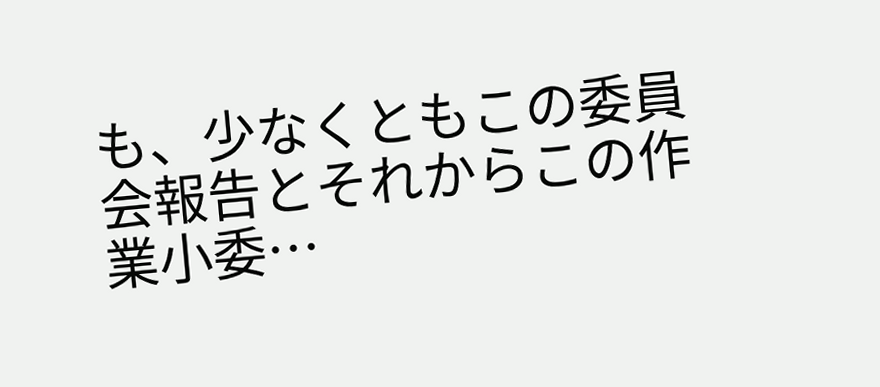も、少なくともこの委員会報告とそれからこの作業小委…